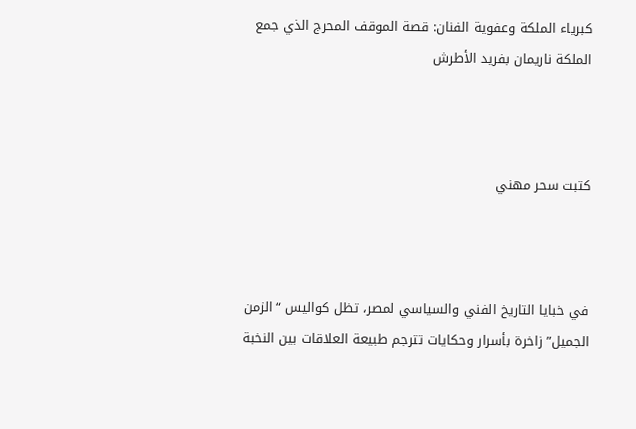كبرياء الملكة وعفوية الفنان: قصة الموقف المحرج الذي جمع الملكة ناريمان بفريد الأطرش



كتبت سحر مهني



في خبايا التاريخ الفني والسياسي لمصر، تظل كواليس “الزمن الجميل” زاخرة بأسرار وحكايات تترجم طبيعة العلاقات بين النخبة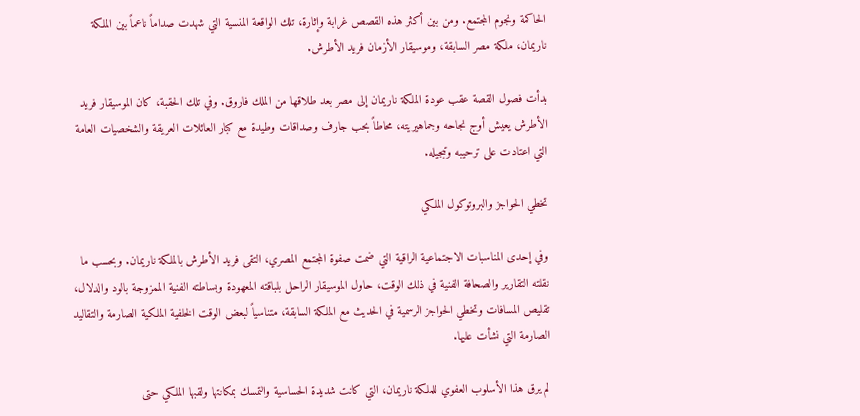الحاكمة ونجوم المجتمع. ومن بين أكثر هذه القصص غرابة وإثارة، تلك الواقعة المنسية التي شهدت صداماً ناعماً بين الملكة ناريمان، ملكة مصر السابقة، وموسيقار الأزمان فريد الأطرش.

بدأت فصول القصة عقب عودة الملكة ناريمان إلى مصر بعد طلاقها من الملك فاروق. وفي تلك الحقبة، كان الموسيقار فريد الأطرش يعيش أوج نجاحه وجماهيريته، محاطاً بحب جارف وصداقات وطيدة مع كبار العائلات العريقة والشخصيات العامة التي اعتادت على ترحيبه وتبجيله.

تخطي الحواجز والبروتوكول الملكي

وفي إحدى المناسبات الاجتماعية الراقية التي ضمت صفوة المجتمع المصري، التقى فريد الأطرش بالملكة ناريمان. وبحسب ما نقلته التقارير والصحافة الفنية في ذلك الوقت، حاول الموسيقار الراحل بلباقته المعهودة وبساطته الفنية الممزوجة بالود والدلال، تقليص المسافات وتخطي الحواجز الرسمية في الحديث مع الملكة السابقة، متناسياً لبعض الوقت الخلفية الملكية الصارمة والتقاليد الصارمة التي نشأت عليها.

لم يرق هذا الأسلوب العفوي للملكة ناريمان، التي كانت شديدة الحساسية والتمسك بمكانتها ولقبها الملكي حتى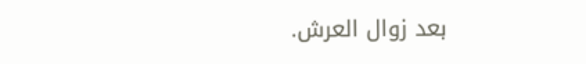بعد زوال العرش.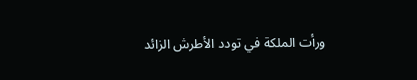ورأت الملكة في تودد الأطرش الزائد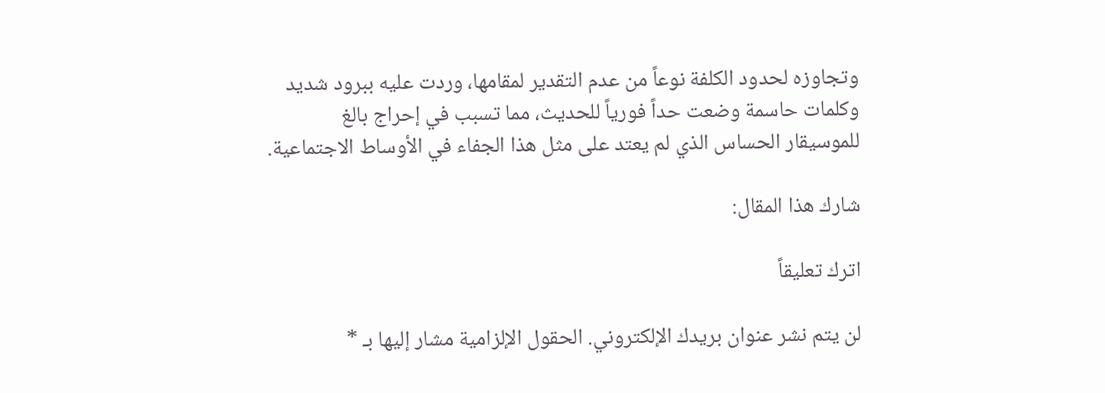وتجاوزه لحدود الكلفة نوعاً من عدم التقدير لمقامها، وردت عليه ببرود شديد وكلمات حاسمة وضعت حداً فورياً للحديث، مما تسبب في إحراج بالغ للموسيقار الحساس الذي لم يعتد على مثل هذا الجفاء في الأوساط الاجتماعية.

شارك هذا المقال:

اترك تعليقاً

لن يتم نشر عنوان بريدك الإلكتروني. الحقول الإلزامية مشار إليها بـ *